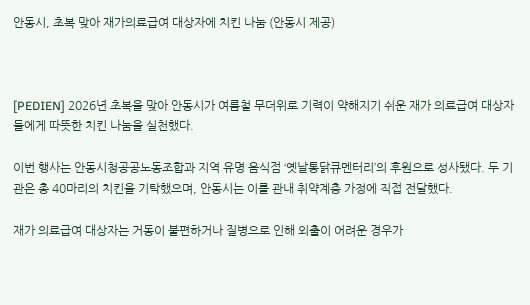안동시, 초복 맞아 재가의료급여 대상자에 치킨 나눔 (안동시 제공)



[PEDIEN] 2026년 초복을 맞아 안동시가 여름철 무더위로 기력이 약해지기 쉬운 재가 의료급여 대상자들에게 따뜻한 치킨 나눔을 실천했다.

이번 행사는 안동시청공공노동조합과 지역 유명 음식점 ‘옛날통닭큐멘터리’의 후원으로 성사됐다. 두 기관은 총 40마리의 치킨을 기탁했으며, 안동시는 이를 관내 취약계층 가정에 직접 전달했다.

재가 의료급여 대상자는 거동이 불편하거나 질병으로 인해 외출이 어려운 경우가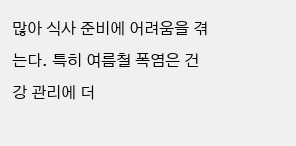많아 식사 준비에 어려움을 겪는다. 특히 여름철 폭염은 건강 관리에 더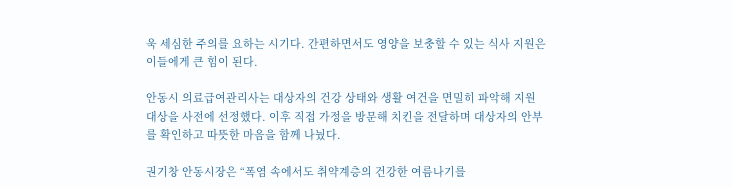욱 세심한 주의를 요하는 시기다. 간편하면서도 영양을 보충할 수 있는 식사 지원은 이들에게 큰 힘이 된다.

안동시 의료급여관리사는 대상자의 건강 상태와 생활 여건을 면밀히 파악해 지원 대상을 사전에 선정했다. 이후 직접 가정을 방문해 치킨을 전달하며 대상자의 안부를 확인하고 따뜻한 마음을 함께 나눴다.

권기창 안동시장은 “폭염 속에서도 취약계층의 건강한 여름나기를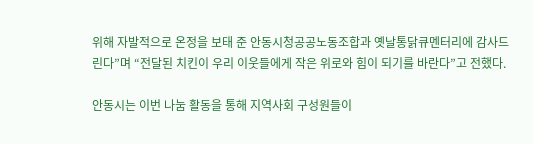위해 자발적으로 온정을 보태 준 안동시청공공노동조합과 옛날통닭큐멘터리에 감사드린다”며 “전달된 치킨이 우리 이웃들에게 작은 위로와 힘이 되기를 바란다”고 전했다.

안동시는 이번 나눔 활동을 통해 지역사회 구성원들이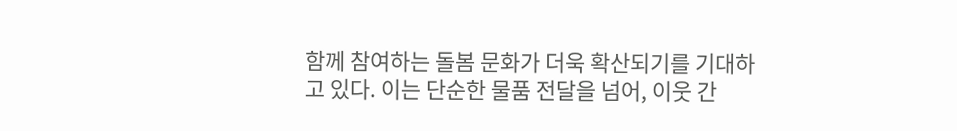함께 참여하는 돌봄 문화가 더욱 확산되기를 기대하고 있다. 이는 단순한 물품 전달을 넘어, 이웃 간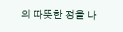의 따뜻한 정을 나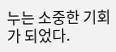누는 소중한 기회가 되었다.